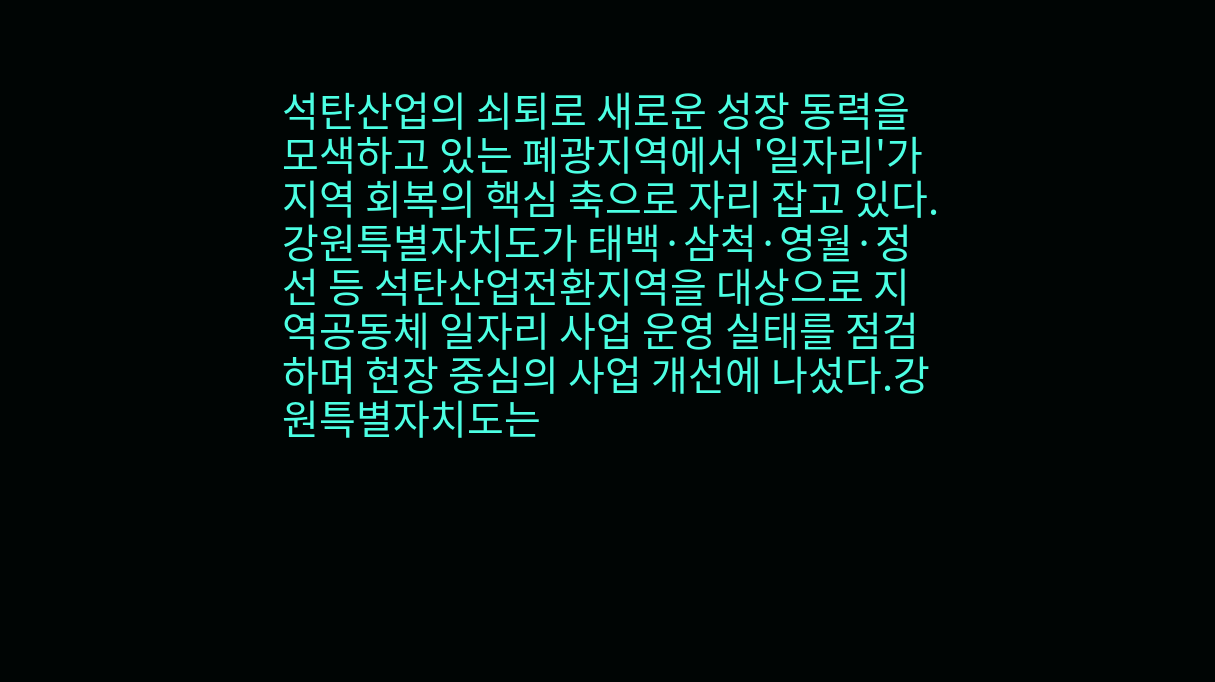석탄산업의 쇠퇴로 새로운 성장 동력을 모색하고 있는 폐광지역에서 '일자리'가 지역 회복의 핵심 축으로 자리 잡고 있다. 강원특별자치도가 태백·삼척·영월·정선 등 석탄산업전환지역을 대상으로 지역공동체 일자리 사업 운영 실태를 점검하며 현장 중심의 사업 개선에 나섰다.강원특별자치도는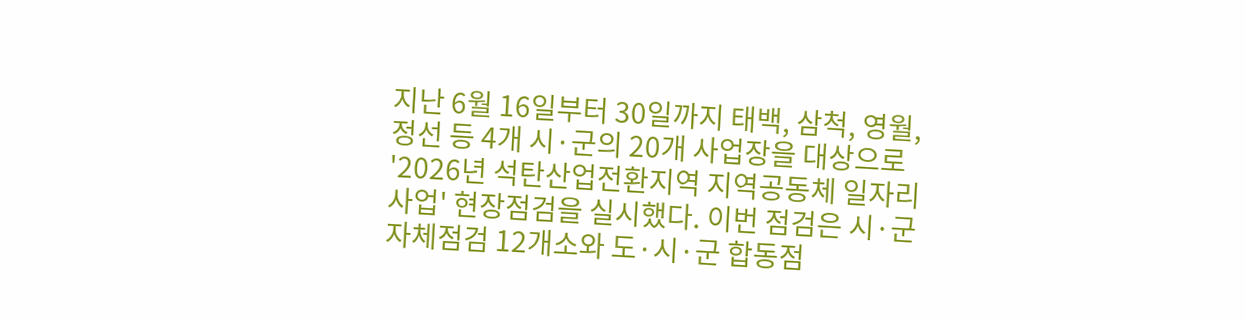지난 6월 16일부터 30일까지 태백, 삼척, 영월, 정선 등 4개 시·군의 20개 사업장을 대상으로 '2026년 석탄산업전환지역 지역공동체 일자리 사업' 현장점검을 실시했다. 이번 점검은 시·군 자체점검 12개소와 도·시·군 합동점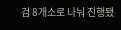검 8개소로 나눠 진행됐